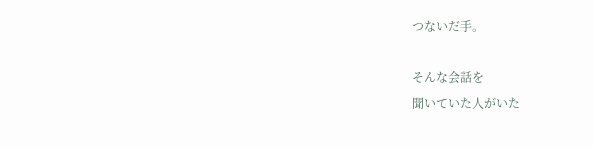つないだ手。

そんな会話を
聞いていた人がいた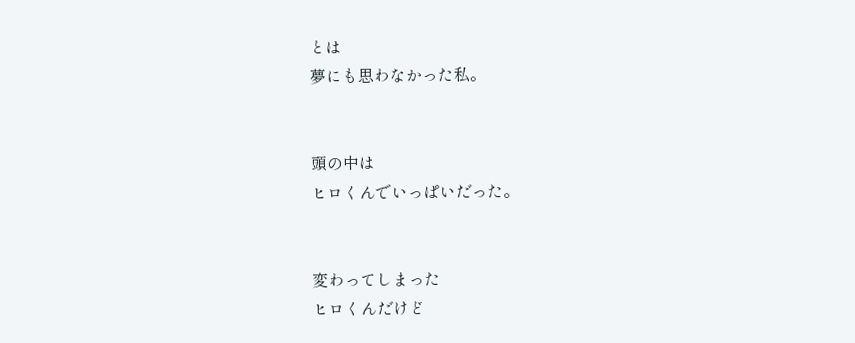とは
夢にも思わなかった私。


頭の中は
ヒロくんでいっぱいだった。


変わってしまった
ヒロくんだけど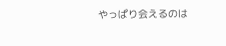やっぱり会えるのは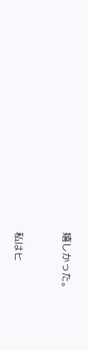嬉しかった。


私はヒ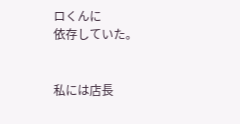ロくんに
依存していた。


私には店長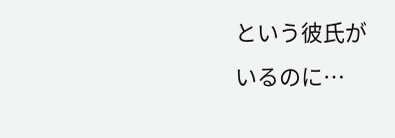という彼氏が
いるのに…